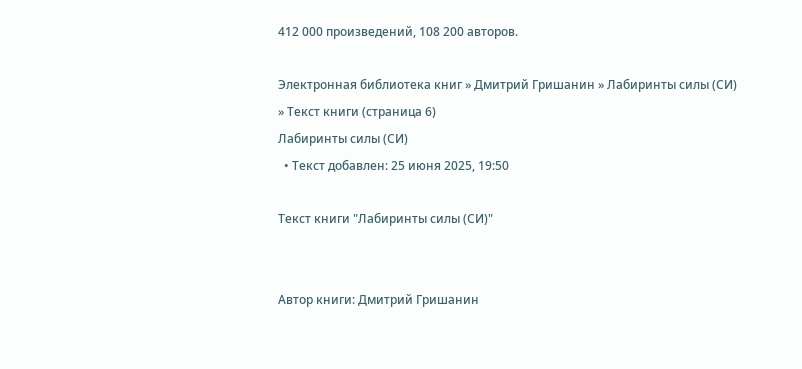412 000 произведений, 108 200 авторов.

Электронная библиотека книг » Дмитрий Гришанин » Лабиринты силы (СИ) » Текст книги (страница 6)
Лабиринты силы (СИ)
  • Текст добавлен: 25 июня 2025, 19:50

Текст книги "Лабиринты силы (СИ)"


Автор книги: Дмитрий Гришанин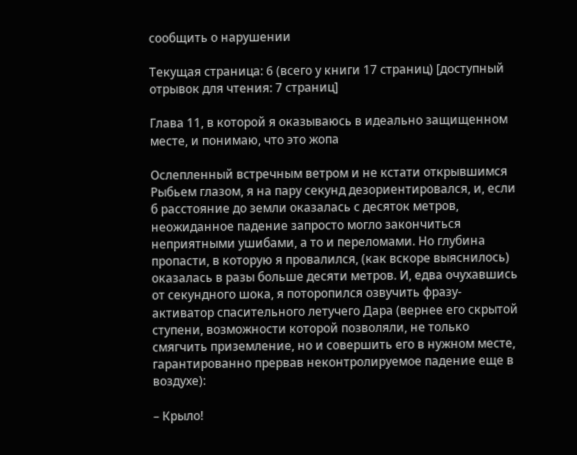сообщить о нарушении

Текущая страница: 6 (всего у книги 17 страниц) [доступный отрывок для чтения: 7 страниц]

Глава 11, в которой я оказываюсь в идеально защищенном месте, и понимаю, что это жопа

Ослепленный встречным ветром и не кстати открывшимся Рыбьем глазом, я на пару секунд дезориентировался, и, если б расстояние до земли оказалась с десяток метров, неожиданное падение запросто могло закончиться неприятными ушибами, а то и переломами. Но глубина пропасти, в которую я провалился, (как вскоре выяснилось) оказалась в разы больше десяти метров. И, едва очухавшись от секундного шока, я поторопился озвучить фразу-активатор спасительного летучего Дара (вернее его скрытой ступени, возможности которой позволяли, не только смягчить приземление, но и совершить его в нужном месте, гарантированно прервав неконтролируемое падение еще в воздухе):

– Крыло!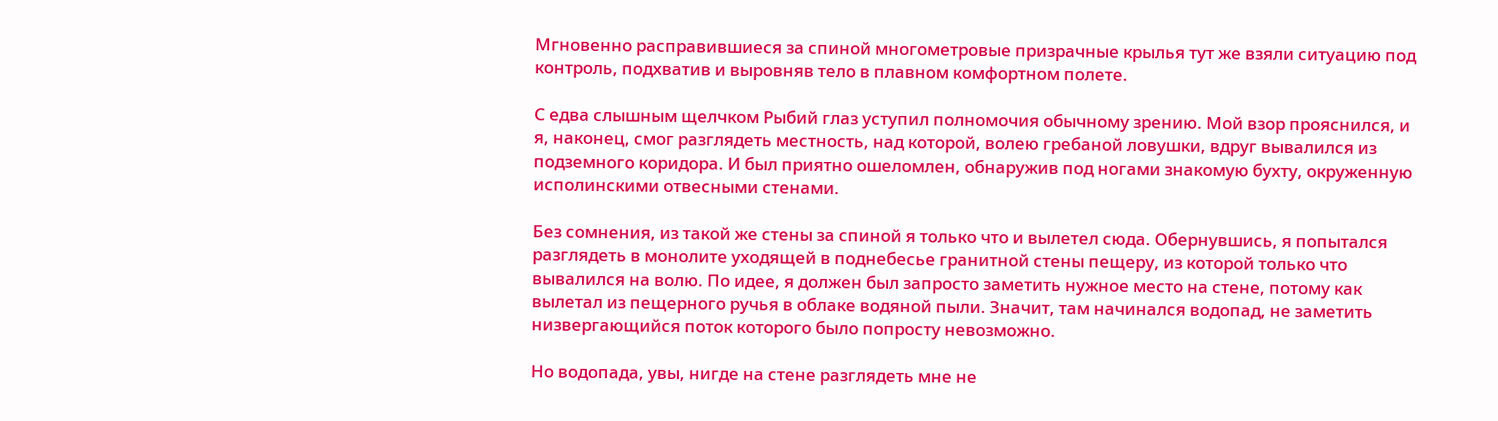Мгновенно расправившиеся за спиной многометровые призрачные крылья тут же взяли ситуацию под контроль, подхватив и выровняв тело в плавном комфортном полете.

С едва слышным щелчком Рыбий глаз уступил полномочия обычному зрению. Мой взор прояснился, и я, наконец, смог разглядеть местность, над которой, волею гребаной ловушки, вдруг вывалился из подземного коридора. И был приятно ошеломлен, обнаружив под ногами знакомую бухту, окруженную исполинскими отвесными стенами.

Без сомнения, из такой же стены за спиной я только что и вылетел сюда. Обернувшись, я попытался разглядеть в монолите уходящей в поднебесье гранитной стены пещеру, из которой только что вывалился на волю. По идее, я должен был запросто заметить нужное место на стене, потому как вылетал из пещерного ручья в облаке водяной пыли. Значит, там начинался водопад, не заметить низвергающийся поток которого было попросту невозможно.

Но водопада, увы, нигде на стене разглядеть мне не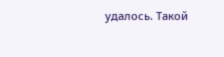удалось. Такой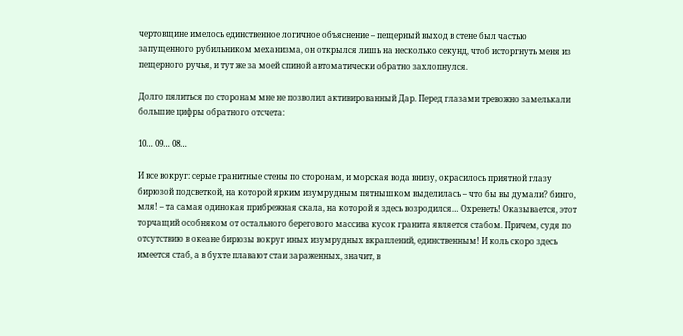чертовщине имелось единственное логичное объяснение – пещерный выход в стене был частью запущенного рубильником механизма, он открылся лишь на несколько секунд, чтоб исторгнуть меня из пещерного ручья, и тут же за моей спиной автоматически обратно захлопнулся.

Долго пялиться по сторонам мне не позволил активированный Дар. Перед глазами тревожно замелькали большие цифры обратного отсчета:

10… 09… 08…

И все вокруг: серые гранитные стены по сторонам, и морская вода внизу, окрасилось приятной глазу бирюзой подсветкой, на которой ярким изумрудным пятнышком выделилась – что бы вы думали? бинго, мля! – та самая одинокая прибрежная скала, на которой я здесь возродился… Охренеть! Оказывается, этот торчащий особняком от остального берегового массива кусок гранита является стабом. Причем, судя по отсутствию в океане бирюзы вокруг иных изумрудных вкраплений, единственным! И коль скоро здесь имеется стаб, а в бухте плавают стаи зараженных, значит, в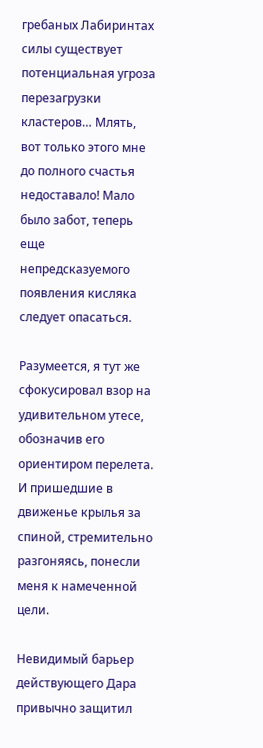гребаных Лабиринтах силы существует потенциальная угроза перезагрузки кластеров… Млять, вот только этого мне до полного счастья недоставало! Мало было забот, теперь еще непредсказуемого появления кисляка следует опасаться.

Разумеется, я тут же сфокусировал взор на удивительном утесе, обозначив его ориентиром перелета. И пришедшие в движенье крылья за спиной, стремительно разгоняясь, понесли меня к намеченной цели.

Невидимый барьер действующего Дара привычно защитил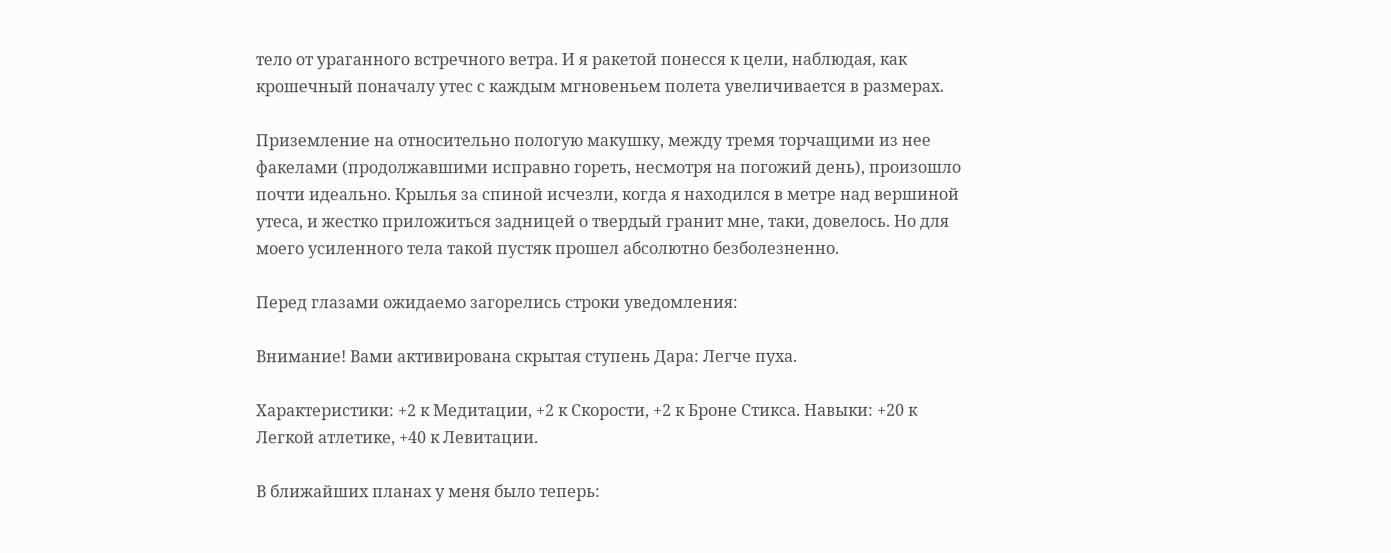тело от ураганного встречного ветра. И я ракетой понесся к цели, наблюдая, как крошечный поначалу утес с каждым мгновеньем полета увеличивается в размерах.

Приземление на относительно пологую макушку, между тремя торчащими из нее факелами (продолжавшими исправно гореть, несмотря на погожий день), произошло почти идеально. Крылья за спиной исчезли, когда я находился в метре над вершиной утеса, и жестко приложиться задницей о твердый гранит мне, таки, довелось. Но для моего усиленного тела такой пустяк прошел абсолютно безболезненно.

Перед глазами ожидаемо загорелись строки уведомления:

Внимание! Вами активирована скрытая ступень Дара: Легче пуха.

Характеристики: +2 к Медитации, +2 к Скорости, +2 к Броне Стикса. Навыки: +20 к Легкой атлетике, +40 к Левитации.

В ближайших планах у меня было теперь: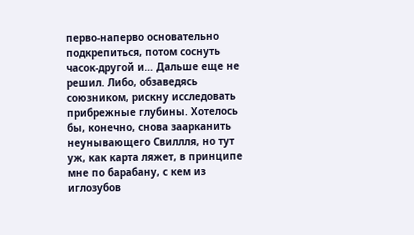перво-наперво основательно подкрепиться, потом соснуть часок-другой и… Дальше еще не решил. Либо, обзаведясь союзником, рискну исследовать прибрежные глубины. Хотелось бы, конечно, снова заарканить неунывающего Свиллля, но тут уж, как карта ляжет, в принципе мне по барабану, с кем из иглозубов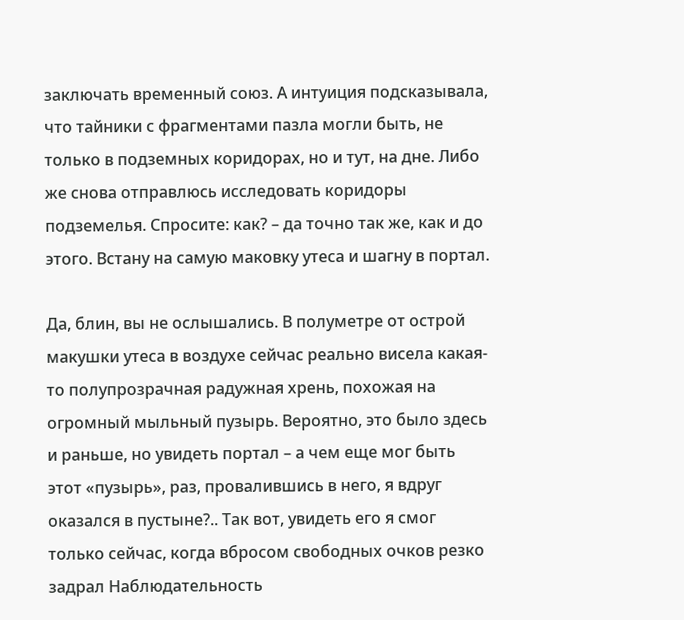заключать временный союз. А интуиция подсказывала, что тайники с фрагментами пазла могли быть, не только в подземных коридорах, но и тут, на дне. Либо же снова отправлюсь исследовать коридоры подземелья. Спросите: как? – да точно так же, как и до этого. Встану на самую маковку утеса и шагну в портал.

Да, блин, вы не ослышались. В полуметре от острой макушки утеса в воздухе сейчас реально висела какая-то полупрозрачная радужная хрень, похожая на огромный мыльный пузырь. Вероятно, это было здесь и раньше, но увидеть портал – а чем еще мог быть этот «пузырь», раз, провалившись в него, я вдруг оказался в пустыне?.. Так вот, увидеть его я смог только сейчас, когда вбросом свободных очков резко задрал Наблюдательность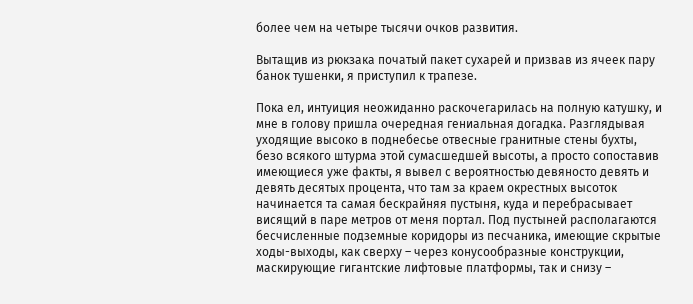более чем на четыре тысячи очков развития.

Вытащив из рюкзака початый пакет сухарей и призвав из ячеек пару банок тушенки, я приступил к трапезе.

Пока ел, интуиция неожиданно раскочегарилась на полную катушку, и мне в голову пришла очередная гениальная догадка. Разглядывая уходящие высоко в поднебесье отвесные гранитные стены бухты, безо всякого штурма этой сумасшедшей высоты, а просто сопоставив имеющиеся уже факты, я вывел с вероятностью девяносто девять и девять десятых процента, что там за краем окрестных высоток начинается та самая бескрайняя пустыня, куда и перебрасывает висящий в паре метров от меня портал. Под пустыней располагаются бесчисленные подземные коридоры из песчаника, имеющие скрытые ходы-выходы, как сверху – через конусообразные конструкции, маскирующие гигантские лифтовые платформы, так и снизу –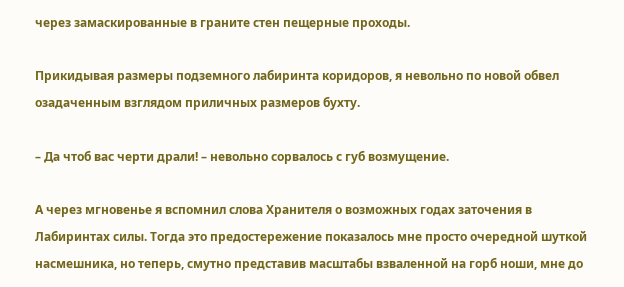через замаскированные в граните стен пещерные проходы.

Прикидывая размеры подземного лабиринта коридоров, я невольно по новой обвел озадаченным взглядом приличных размеров бухту.

– Да чтоб вас черти драли! – невольно сорвалось с губ возмущение.

А через мгновенье я вспомнил слова Хранителя о возможных годах заточения в Лабиринтах силы. Тогда это предостережение показалось мне просто очередной шуткой насмешника, но теперь, смутно представив масштабы взваленной на горб ноши, мне до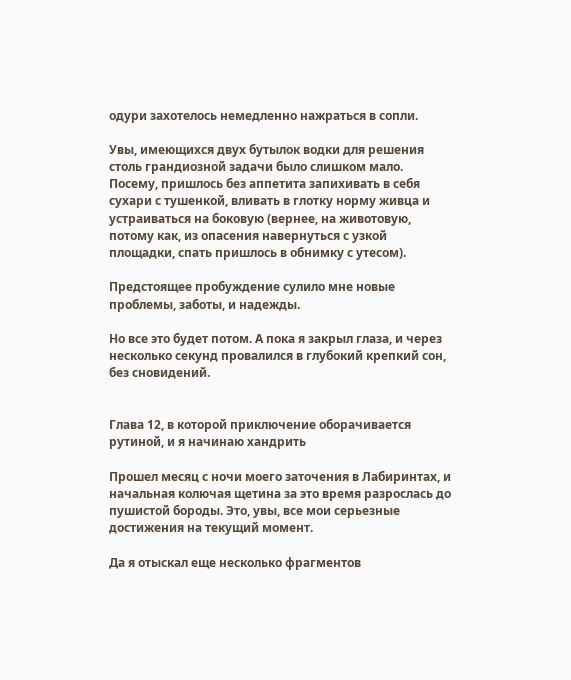одури захотелось немедленно нажраться в сопли.

Увы, имеющихся двух бутылок водки для решения столь грандиозной задачи было слишком мало. Посему, пришлось без аппетита запихивать в себя сухари с тушенкой, вливать в глотку норму живца и устраиваться на боковую (вернее, на животовую, потому как, из опасения навернуться с узкой площадки, спать пришлось в обнимку с утесом).

Предстоящее пробуждение сулило мне новые проблемы, заботы, и надежды.

Но все это будет потом. А пока я закрыл глаза, и через несколько секунд провалился в глубокий крепкий сон, без сновидений.


Глава 12, в которой приключение оборачивается рутиной, и я начинаю хандрить

Прошел месяц с ночи моего заточения в Лабиринтах, и начальная колючая щетина за это время разрослась до пушистой бороды. Это, увы, все мои серьезные достижения на текущий момент.

Да я отыскал еще несколько фрагментов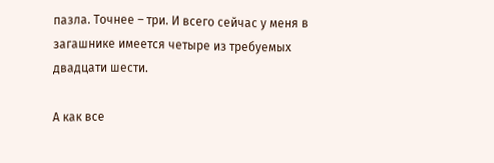пазла. Точнее – три. И всего сейчас у меня в загашнике имеется четыре из требуемых двадцати шести.

А как все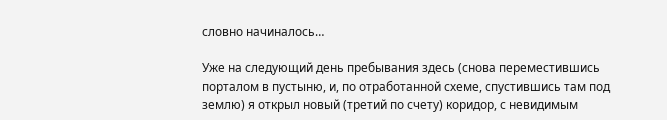словно начиналось…

Уже на следующий день пребывания здесь (снова переместившись порталом в пустыню, и, по отработанной схеме, спустившись там под землю) я открыл новый (третий по счету) коридор, с невидимым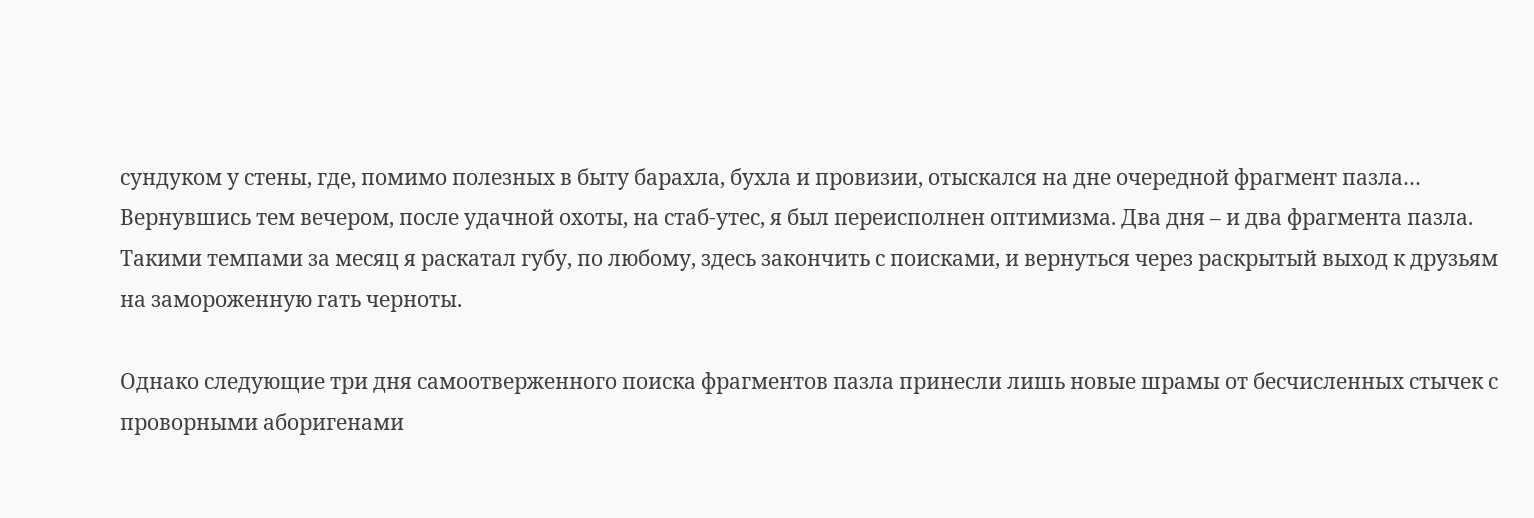сундуком у стены, где, помимо полезных в быту барахла, бухла и провизии, отыскался на дне очередной фрагмент пазла… Вернувшись тем вечером, после удачной охоты, на стаб-утес, я был переисполнен оптимизма. Два дня – и два фрагмента пазла. Такими темпами за месяц я раскатал губу, по любому, здесь закончить с поисками, и вернуться через раскрытый выход к друзьям на замороженную гать черноты.

Однако следующие три дня самоотверженного поиска фрагментов пазла принесли лишь новые шрамы от бесчисленных стычек с проворными аборигенами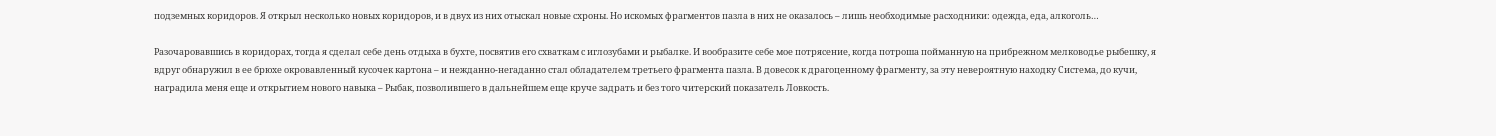подземных коридоров. Я открыл несколько новых коридоров, и в двух из них отыскал новые схроны. Но искомых фрагментов пазла в них не оказалось – лишь необходимые расходники: одежда, еда, алкоголь…

Разочаровавшись в коридорах, тогда я сделал себе день отдыха в бухте, посвятив его схваткам с иглозубами и рыбалке. И вообразите себе мое потрясение, когда потроша пойманную на прибрежном мелководье рыбешку, я вдруг обнаружил в ее брюхе окровавленный кусочек картона – и нежданно-негаданно стал обладателем третьего фрагмента пазла. В довесок к драгоценному фрагменту, за эту невероятную находку Система, до кучи, наградила меня еще и открытием нового навыка – Рыбак, позволившего в дальнейшем еще круче задрать и без того читерский показатель Ловкость.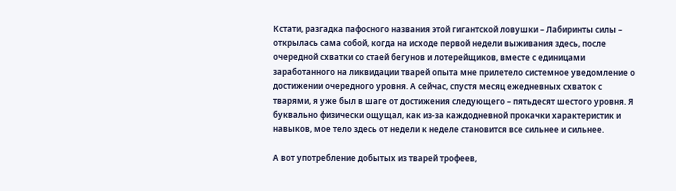Кстати, разгадка пафосного названия этой гигантской ловушки – Лабиринты силы – открылась сама собой, когда на исходе первой недели выживания здесь, после очередной схватки со стаей бегунов и лотерейщиков, вместе с единицами заработанного на ликвидации тварей опыта мне прилетело системное уведомление о достижении очередного уровня. А сейчас, спустя месяц ежедневных схваток с тварями, я уже был в шаге от достижения следующего – пятьдесят шестого уровня. Я буквально физически ощущал, как из-за каждодневной прокачки характеристик и навыков, мое тело здесь от недели к неделе становится все сильнее и сильнее.

А вот употребление добытых из тварей трофеев,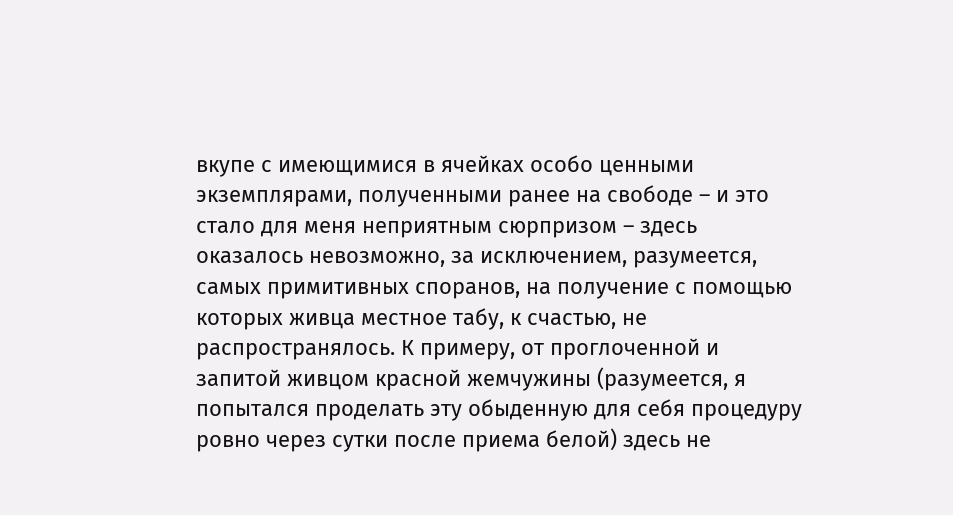вкупе с имеющимися в ячейках особо ценными экземплярами, полученными ранее на свободе – и это стало для меня неприятным сюрпризом – здесь оказалось невозможно, за исключением, разумеется, самых примитивных споранов, на получение с помощью которых живца местное табу, к счастью, не распространялось. К примеру, от проглоченной и запитой живцом красной жемчужины (разумеется, я попытался проделать эту обыденную для себя процедуру ровно через сутки после приема белой) здесь не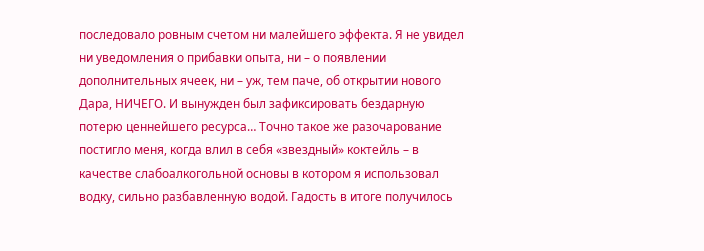последовало ровным счетом ни малейшего эффекта. Я не увидел ни уведомления о прибавки опыта, ни – о появлении дополнительных ячеек, ни – уж, тем паче, об открытии нового Дара, НИЧЕГО. И вынужден был зафиксировать бездарную потерю ценнейшего ресурса… Точно такое же разочарование постигло меня, когда влил в себя «звездный» коктейль – в качестве слабоалкогольной основы в котором я использовал водку, сильно разбавленную водой. Гадость в итоге получилось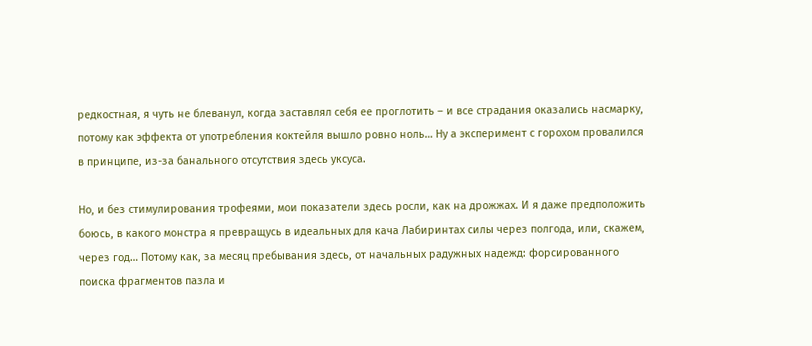редкостная, я чуть не блеванул, когда заставлял себя ее проглотить – и все страдания оказались насмарку, потому как эффекта от употребления коктейля вышло ровно ноль… Ну а эксперимент с горохом провалился в принципе, из-за банального отсутствия здесь уксуса.

Но, и без стимулирования трофеями, мои показатели здесь росли, как на дрожжах. И я даже предположить боюсь, в какого монстра я превращусь в идеальных для кача Лабиринтах силы через полгода, или, скажем, через год… Потому как, за месяц пребывания здесь, от начальных радужных надежд: форсированного поиска фрагментов пазла и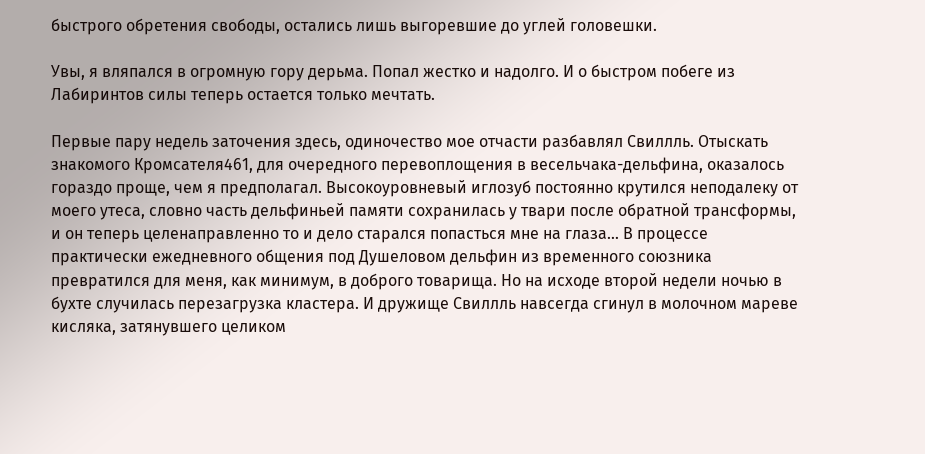быстрого обретения свободы, остались лишь выгоревшие до углей головешки.

Увы, я вляпался в огромную гору дерьма. Попал жестко и надолго. И о быстром побеге из Лабиринтов силы теперь остается только мечтать.

Первые пару недель заточения здесь, одиночество мое отчасти разбавлял Свиллль. Отыскать знакомого Кромсателя461, для очередного перевоплощения в весельчака-дельфина, оказалось гораздо проще, чем я предполагал. Высокоуровневый иглозуб постоянно крутился неподалеку от моего утеса, словно часть дельфиньей памяти сохранилась у твари после обратной трансформы, и он теперь целенаправленно то и дело старался попасться мне на глаза… В процессе практически ежедневного общения под Душеловом дельфин из временного союзника превратился для меня, как минимум, в доброго товарища. Но на исходе второй недели ночью в бухте случилась перезагрузка кластера. И дружище Свиллль навсегда сгинул в молочном мареве кисляка, затянувшего целиком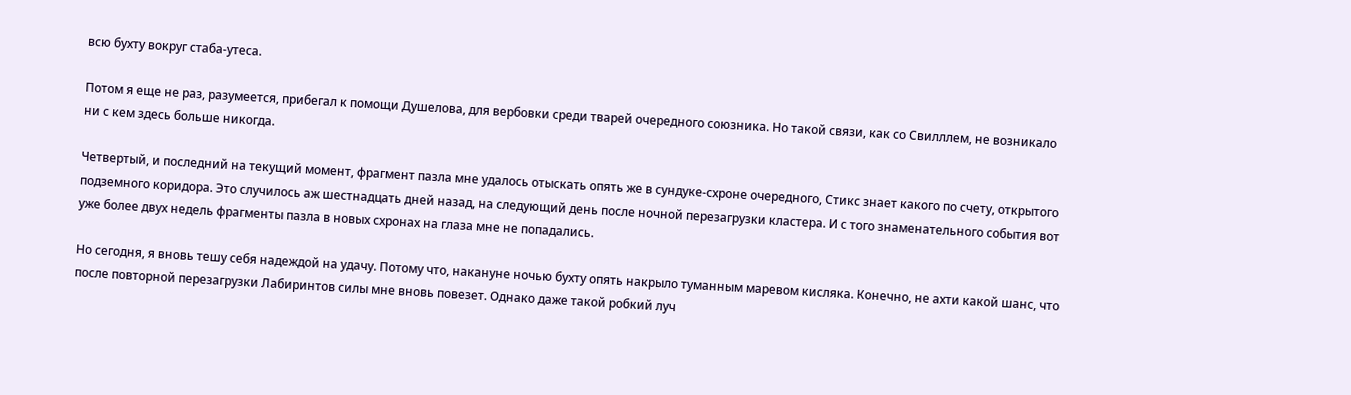всю бухту вокруг стаба-утеса.

Потом я еще не раз, разумеется, прибегал к помощи Душелова, для вербовки среди тварей очередного союзника. Но такой связи, как со Свилллем, не возникало ни с кем здесь больше никогда.

Четвертый, и последний на текущий момент, фрагмент пазла мне удалось отыскать опять же в сундуке-схроне очередного, Стикс знает какого по счету, открытого подземного коридора. Это случилось аж шестнадцать дней назад, на следующий день после ночной перезагрузки кластера. И с того знаменательного события вот уже более двух недель фрагменты пазла в новых схронах на глаза мне не попадались.

Но сегодня, я вновь тешу себя надеждой на удачу. Потому что, накануне ночью бухту опять накрыло туманным маревом кисляка. Конечно, не ахти какой шанс, что после повторной перезагрузки Лабиринтов силы мне вновь повезет. Однако даже такой робкий луч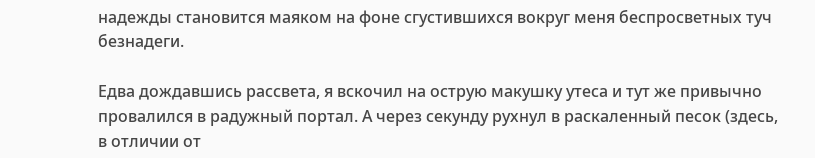надежды становится маяком на фоне сгустившихся вокруг меня беспросветных туч безнадеги.

Едва дождавшись рассвета, я вскочил на острую макушку утеса и тут же привычно провалился в радужный портал. А через секунду рухнул в раскаленный песок (здесь, в отличии от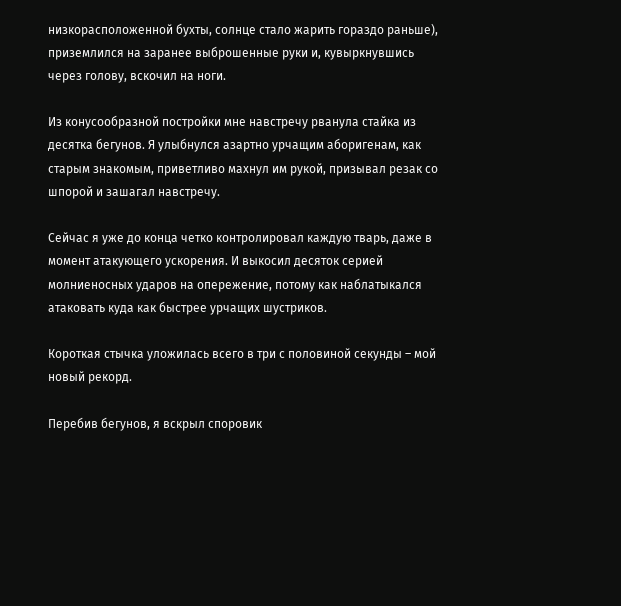низкорасположенной бухты, солнце стало жарить гораздо раньше), приземлился на заранее выброшенные руки и, кувыркнувшись через голову, вскочил на ноги.

Из конусообразной постройки мне навстречу рванула стайка из десятка бегунов. Я улыбнулся азартно урчащим аборигенам, как старым знакомым, приветливо махнул им рукой, призывал резак со шпорой и зашагал навстречу.

Сейчас я уже до конца четко контролировал каждую тварь, даже в момент атакующего ускорения. И выкосил десяток серией молниеносных ударов на опережение, потому как наблатыкался атаковать куда как быстрее урчащих шустриков.

Короткая стычка уложилась всего в три с половиной секунды – мой новый рекорд.

Перебив бегунов, я вскрыл споровик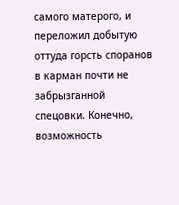самого матерого, и переложил добытую оттуда горсть споранов в карман почти не забрызганной спецовки. Конечно, возможность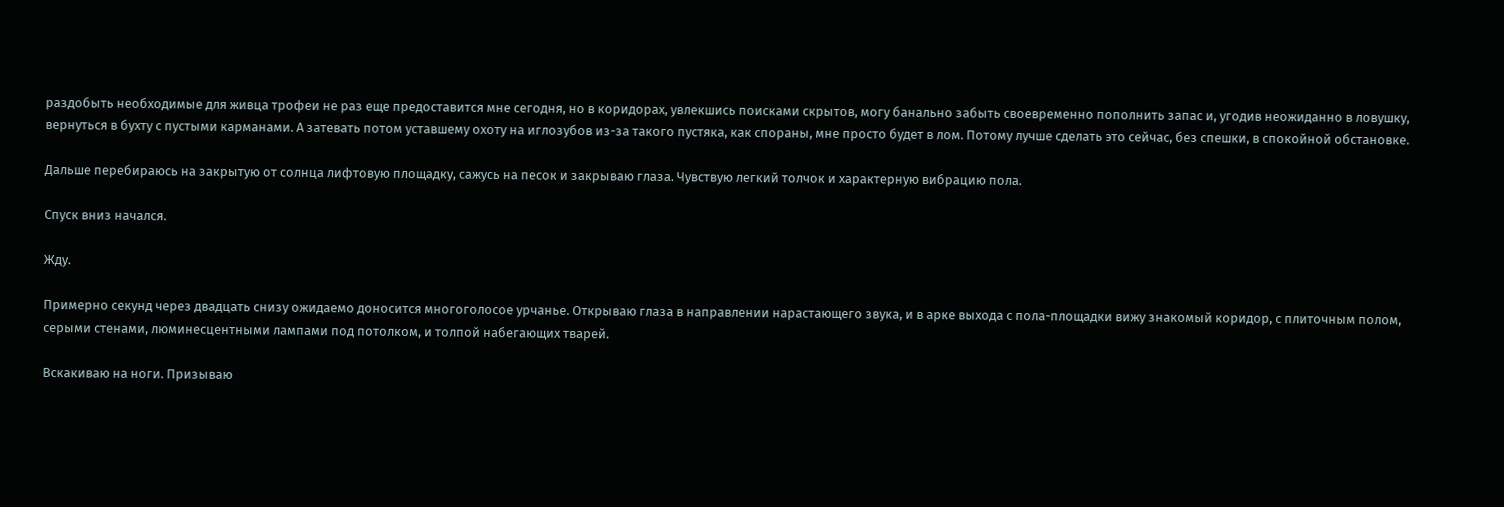раздобыть необходимые для живца трофеи не раз еще предоставится мне сегодня, но в коридорах, увлекшись поисками скрытов, могу банально забыть своевременно пополнить запас и, угодив неожиданно в ловушку, вернуться в бухту с пустыми карманами. А затевать потом уставшему охоту на иглозубов из-за такого пустяка, как спораны, мне просто будет в лом. Потому лучше сделать это сейчас, без спешки, в спокойной обстановке.

Дальше перебираюсь на закрытую от солнца лифтовую площадку, сажусь на песок и закрываю глаза. Чувствую легкий толчок и характерную вибрацию пола.

Спуск вниз начался.

Жду.

Примерно секунд через двадцать снизу ожидаемо доносится многоголосое урчанье. Открываю глаза в направлении нарастающего звука, и в арке выхода с пола-площадки вижу знакомый коридор, с плиточным полом, серыми стенами, люминесцентными лампами под потолком, и толпой набегающих тварей.

Вскакиваю на ноги. Призываю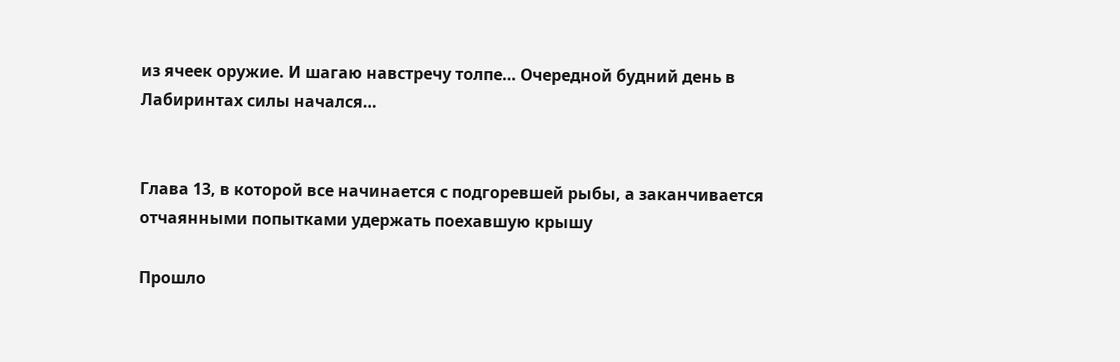из ячеек оружие. И шагаю навстречу толпе… Очередной будний день в Лабиринтах силы начался…


Глава 13, в которой все начинается с подгоревшей рыбы, а заканчивается отчаянными попытками удержать поехавшую крышу

Прошло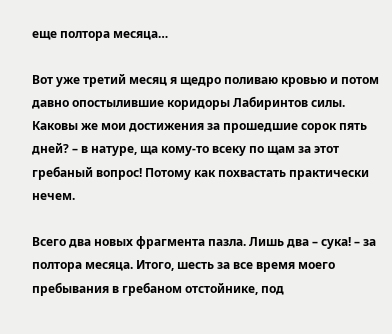еще полтора месяца…

Вот уже третий месяц я щедро поливаю кровью и потом давно опостылившие коридоры Лабиринтов силы. Каковы же мои достижения за прошедшие сорок пять дней? – в натуре, ща кому-то всеку по щам за этот гребаный вопрос! Потому как похвастать практически нечем.

Всего два новых фрагмента пазла. Лишь два – сука! – за полтора месяца. Итого, шесть за все время моего пребывания в гребаном отстойнике, под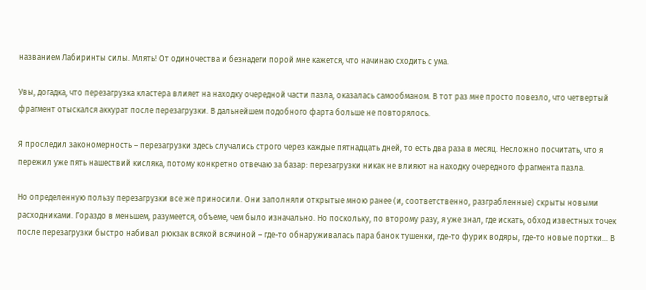названием Лабиринты силы. Млять! От одиночества и безнадеги порой мне кажется, что начинаю сходить с ума.

Увы, догадка, что перезагрузка кластера влияет на находку очередной части пазла, оказалась самообманом. В тот раз мне просто повезло, что четвертый фрагмент отыскался аккурат после перезагрузки. В дальнейшем подобного фарта больше не повторялось.

Я проследил закономерность – перезагрузки здесь случались строго через каждые пятнадцать дней, то есть два раза в месяц. Несложно посчитать, что я пережил уже пять нашествий кисляка, потому конкретно отвечаю за базар: перезагрузки никак не влияют на находку очередного фрагмента пазла.

Но определенную пользу перезагрузки все же приносили. Они заполняли открытые мною ранее (и, соответственно, разграбленные) скрыты новыми расходниками. Гораздо в меньшем, разумеется, объеме, чем было изначально. Но поскольку, по второму разу, я уже знал, где искать, обход известных точек после перезагрузки быстро набивал рюкзак всякой всячиной – где-то обнаруживалась пара банок тушенки, где-то фурик водяры, где-то новые портки… В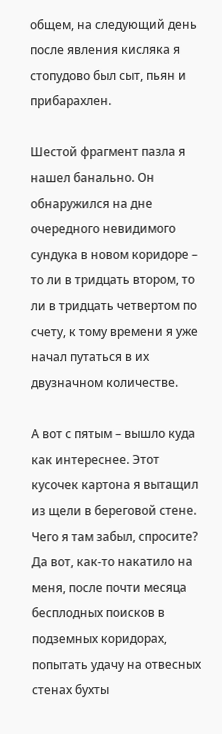общем, на следующий день после явления кисляка я стопудово был сыт, пьян и прибарахлен.

Шестой фрагмент пазла я нашел банально. Он обнаружился на дне очередного невидимого сундука в новом коридоре – то ли в тридцать втором, то ли в тридцать четвертом по счету, к тому времени я уже начал путаться в их двузначном количестве.

А вот с пятым – вышло куда как интереснее. Этот кусочек картона я вытащил из щели в береговой стене. Чего я там забыл, спросите? Да вот, как-то накатило на меня, после почти месяца бесплодных поисков в подземных коридорах, попытать удачу на отвесных стенах бухты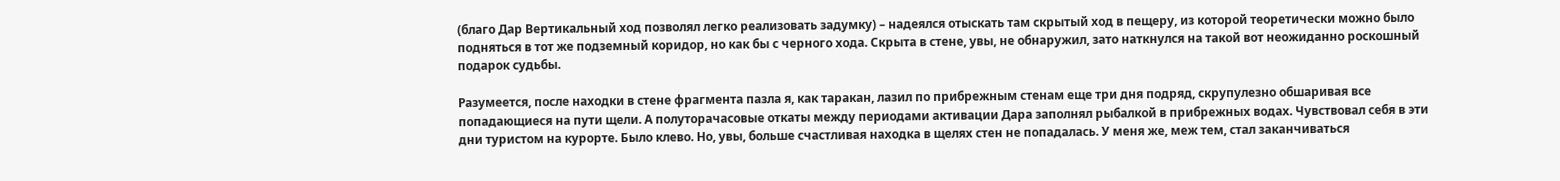(благо Дар Вертикальный ход позволял легко реализовать задумку) – надеялся отыскать там скрытый ход в пещеру, из которой теоретически можно было подняться в тот же подземный коридор, но как бы с черного хода. Скрыта в стене, увы, не обнаружил, зато наткнулся на такой вот неожиданно роскошный подарок судьбы.

Разумеется, после находки в стене фрагмента пазла я, как таракан, лазил по прибрежным стенам еще три дня подряд, скрупулезно обшаривая все попадающиеся на пути щели. А полуторачасовые откаты между периодами активации Дара заполнял рыбалкой в прибрежных водах. Чувствовал себя в эти дни туристом на курорте. Было клево. Но, увы, больше счастливая находка в щелях стен не попадалась. У меня же, меж тем, стал заканчиваться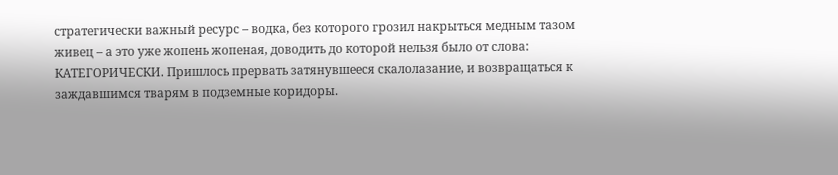стратегически важный ресурс – водка, без которого грозил накрыться медным тазом живец – а это уже жопень жопеная, доводить до которой нельзя было от слова: КАТЕГОРИЧЕСКИ. Пришлось прервать затянувшееся скалолазание, и возвращаться к заждавшимся тварям в подземные коридоры.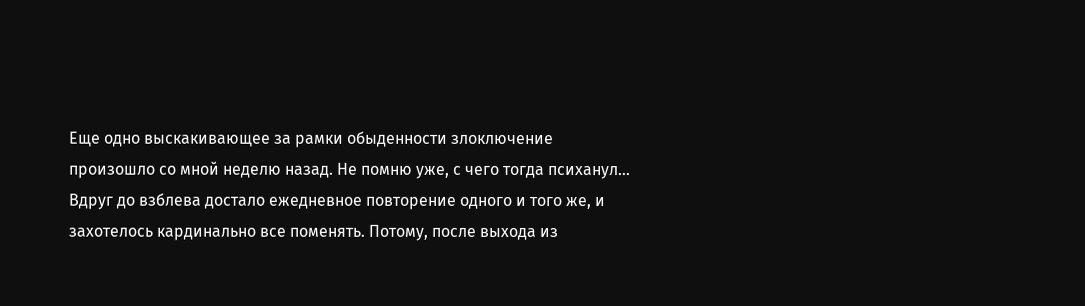Еще одно выскакивающее за рамки обыденности злоключение произошло со мной неделю назад. Не помню уже, с чего тогда психанул… Вдруг до взблева достало ежедневное повторение одного и того же, и захотелось кардинально все поменять. Потому, после выхода из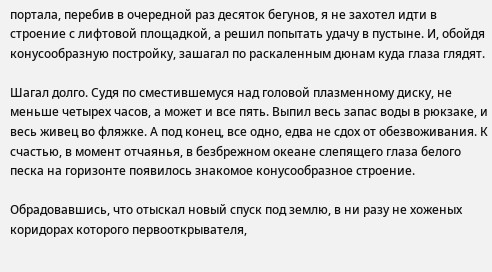портала, перебив в очередной раз десяток бегунов, я не захотел идти в строение с лифтовой площадкой, а решил попытать удачу в пустыне. И, обойдя конусообразную постройку, зашагал по раскаленным дюнам куда глаза глядят.

Шагал долго. Судя по сместившемуся над головой плазменному диску, не меньше четырех часов, а может и все пять. Выпил весь запас воды в рюкзаке, и весь живец во фляжке. А под конец, все одно, едва не сдох от обезвоживания. К счастью, в момент отчаянья, в безбрежном океане слепящего глаза белого песка на горизонте появилось знакомое конусообразное строение.

Обрадовавшись, что отыскал новый спуск под землю, в ни разу не хоженых коридорах которого первооткрывателя,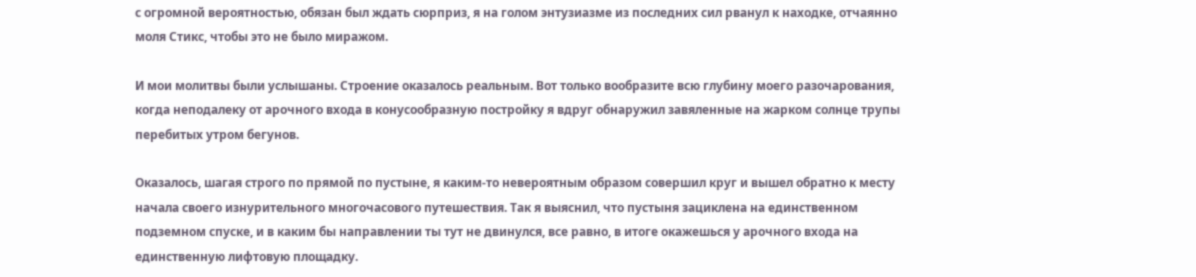с огромной вероятностью, обязан был ждать сюрприз, я на голом энтузиазме из последних сил рванул к находке, отчаянно моля Стикс, чтобы это не было миражом.

И мои молитвы были услышаны. Строение оказалось реальным. Вот только вообразите всю глубину моего разочарования, когда неподалеку от арочного входа в конусообразную постройку я вдруг обнаружил завяленные на жарком солнце трупы перебитых утром бегунов.

Оказалось, шагая строго по прямой по пустыне, я каким-то невероятным образом совершил круг и вышел обратно к месту начала своего изнурительного многочасового путешествия. Так я выяснил, что пустыня зациклена на единственном подземном спуске, и в каким бы направлении ты тут не двинулся, все равно, в итоге окажешься у арочного входа на единственную лифтовую площадку.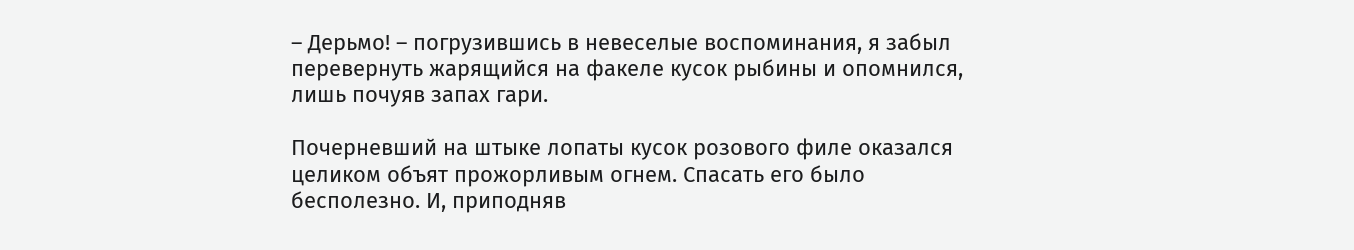– Дерьмо! – погрузившись в невеселые воспоминания, я забыл перевернуть жарящийся на факеле кусок рыбины и опомнился, лишь почуяв запах гари.

Почерневший на штыке лопаты кусок розового филе оказался целиком объят прожорливым огнем. Спасать его было бесполезно. И, приподняв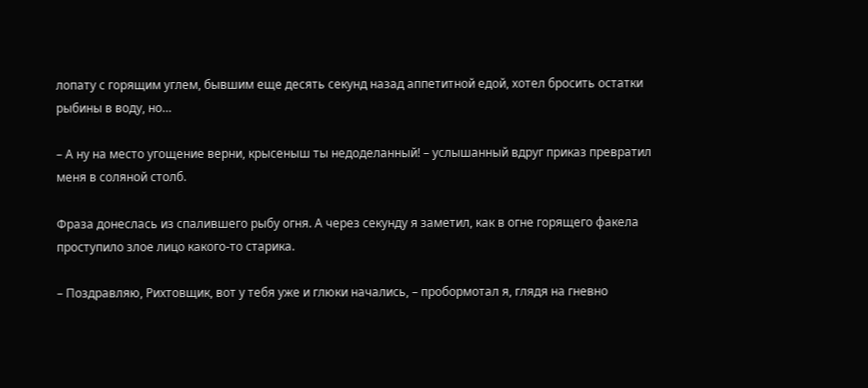лопату с горящим углем, бывшим еще десять секунд назад аппетитной едой, хотел бросить остатки рыбины в воду, но…

– А ну на место угощение верни, крысеныш ты недоделанный! – услышанный вдруг приказ превратил меня в соляной столб.

Фраза донеслась из спалившего рыбу огня. А через секунду я заметил, как в огне горящего факела проступило злое лицо какого-то старика.

– Поздравляю, Рихтовщик, вот у тебя уже и глюки начались, – пробормотал я, глядя на гневно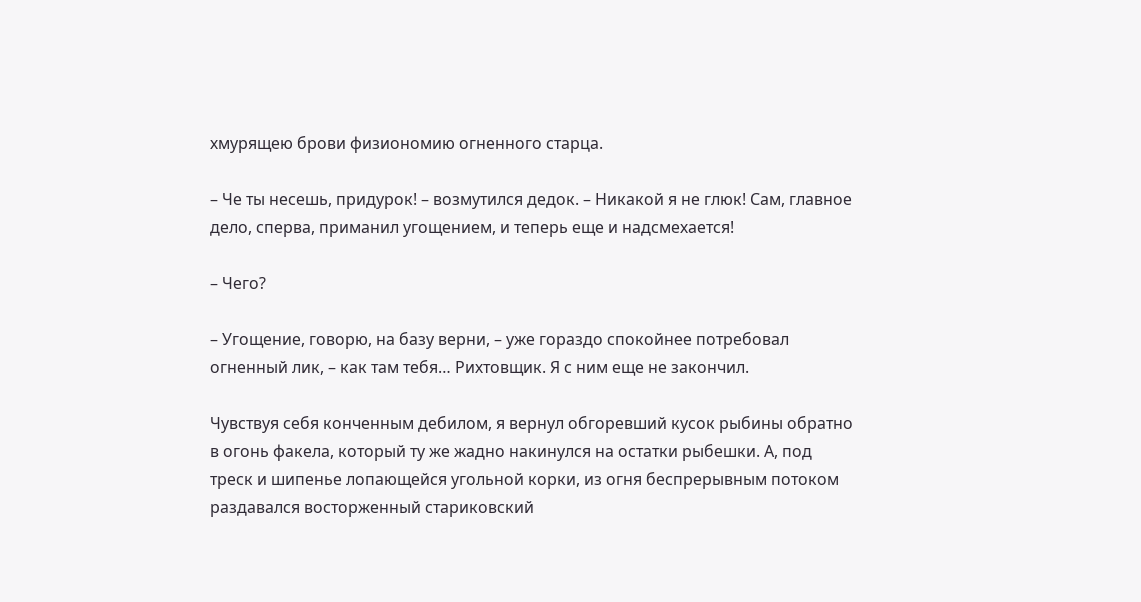хмурящею брови физиономию огненного старца.

– Че ты несешь, придурок! – возмутился дедок. – Никакой я не глюк! Сам, главное дело, сперва, приманил угощением, и теперь еще и надсмехается!

– Чего?

– Угощение, говорю, на базу верни, – уже гораздо спокойнее потребовал огненный лик, – как там тебя… Рихтовщик. Я с ним еще не закончил.

Чувствуя себя конченным дебилом, я вернул обгоревший кусок рыбины обратно в огонь факела, который ту же жадно накинулся на остатки рыбешки. А, под треск и шипенье лопающейся угольной корки, из огня беспрерывным потоком раздавался восторженный стариковский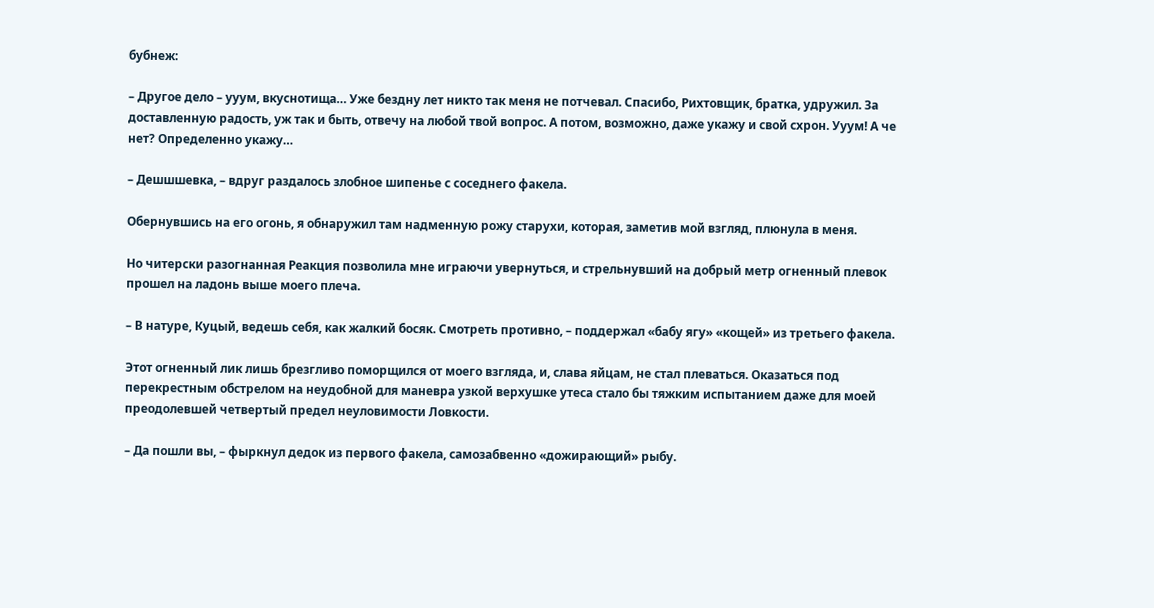бубнеж:

– Другое дело – ууум, вкуснотища… Уже бездну лет никто так меня не потчевал. Спасибо, Рихтовщик, братка, удружил. За доставленную радость, уж так и быть, отвечу на любой твой вопрос. А потом, возможно, даже укажу и свой схрон. Ууум! А че нет? Определенно укажу…

– Дешшшевка, – вдруг раздалось злобное шипенье с соседнего факела.

Обернувшись на его огонь, я обнаружил там надменную рожу старухи, которая, заметив мой взгляд, плюнула в меня.

Но читерски разогнанная Реакция позволила мне играючи увернуться, и стрельнувший на добрый метр огненный плевок прошел на ладонь выше моего плеча.

– В натуре, Куцый, ведешь себя, как жалкий босяк. Смотреть противно, – поддержал «бабу ягу» «кощей» из третьего факела.

Этот огненный лик лишь брезгливо поморщился от моего взгляда, и, слава яйцам, не стал плеваться. Оказаться под перекрестным обстрелом на неудобной для маневра узкой верхушке утеса стало бы тяжким испытанием даже для моей преодолевшей четвертый предел неуловимости Ловкости.

– Да пошли вы, – фыркнул дедок из первого факела, самозабвенно «дожирающий» рыбу.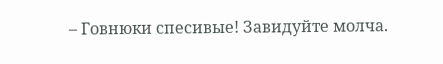– Говнюки спесивые! Завидуйте молча.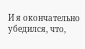И я окончательно убедился, что,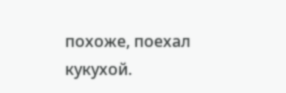похоже, поехал кукухой.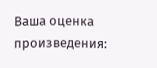Ваша оценка произведения: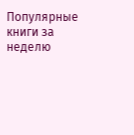Популярные книги за неделю